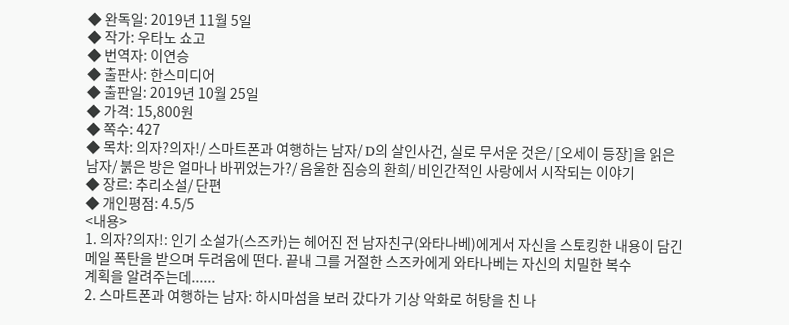◆ 완독일: 2019년 11월 5일
◆ 작가: 우타노 쇼고
◆ 번역자: 이연승
◆ 출판사: 한스미디어
◆ 출판일: 2019년 10월 25일
◆ 가격: 15,800원
◆ 쪽수: 427
◆ 목차: 의자?의자!/ 스마트폰과 여행하는 남자/ D의 살인사건, 실로 무서운 것은/ [오세이 등장]을 읽은
남자/ 붉은 방은 얼마나 바뀌었는가?/ 음울한 짐승의 환희/ 비인간적인 사랑에서 시작되는 이야기
◆ 장르: 추리소설/ 단편
◆ 개인평점: 4.5/5
<내용>
1. 의자?의자!: 인기 소설가(스즈카)는 헤어진 전 남자친구(와타나베)에게서 자신을 스토킹한 내용이 담긴
메일 폭탄을 받으며 두려움에 떤다. 끝내 그를 거절한 스즈카에게 와타나베는 자신의 치밀한 복수
계획을 알려주는데......
2. 스마트폰과 여행하는 남자: 하시마섬을 보러 갔다가 기상 악화로 허탕을 친 나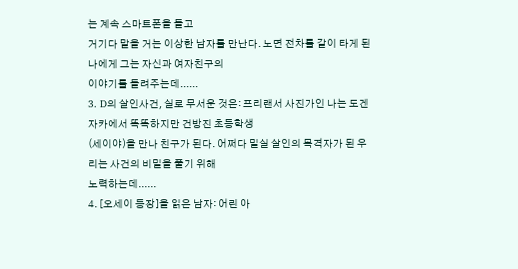는 계속 스마트폰을 들고
거기다 말을 거는 이상한 남자를 만난다. 노면 전차를 같이 타게 된 나에게 그는 자신과 여자친구의
이야기를 들려주는데......
3. D의 살인사건, 실로 무서운 것은: 프리랜서 사진가인 나는 도겐자카에서 똑똑하지만 건방진 초등학생
(세이야)을 만나 친구가 된다. 어쩌다 밀실 살인의 목격자가 된 우리는 사건의 비밀을 풀기 위해
노력하는데......
4. [오세이 등장]을 읽은 남자: 어린 아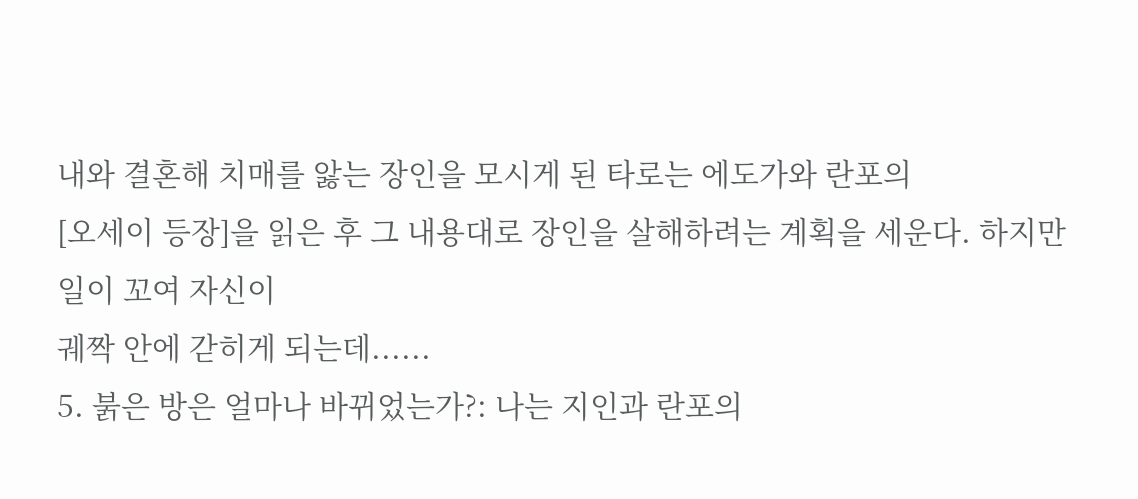내와 결혼해 치매를 앓는 장인을 모시게 된 타로는 에도가와 란포의
[오세이 등장]을 읽은 후 그 내용대로 장인을 살해하려는 계획을 세운다. 하지만 일이 꼬여 자신이
궤짝 안에 갇히게 되는데......
5. 붉은 방은 얼마나 바뀌었는가?: 나는 지인과 란포의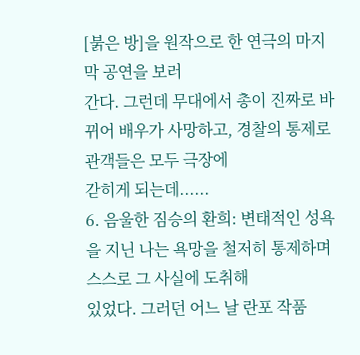[붉은 방]을 원작으로 한 연극의 마지막 공연을 보러
간다. 그런데 무대에서 총이 진짜로 바뀌어 배우가 사망하고, 경찰의 통제로 관객들은 모두 극장에
갇히게 되는데......
6. 음울한 짐승의 환희: 변태적인 성욕을 지닌 나는 욕망을 철저히 통제하며 스스로 그 사실에 도취해
있었다. 그러던 어느 날 란포 작품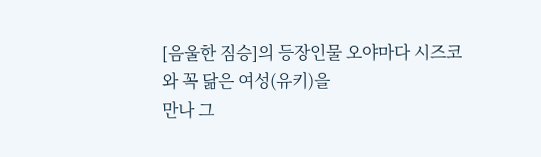[음울한 짐승]의 등장인물 오야마다 시즈코와 꼭 닮은 여성(유키)을
만나 그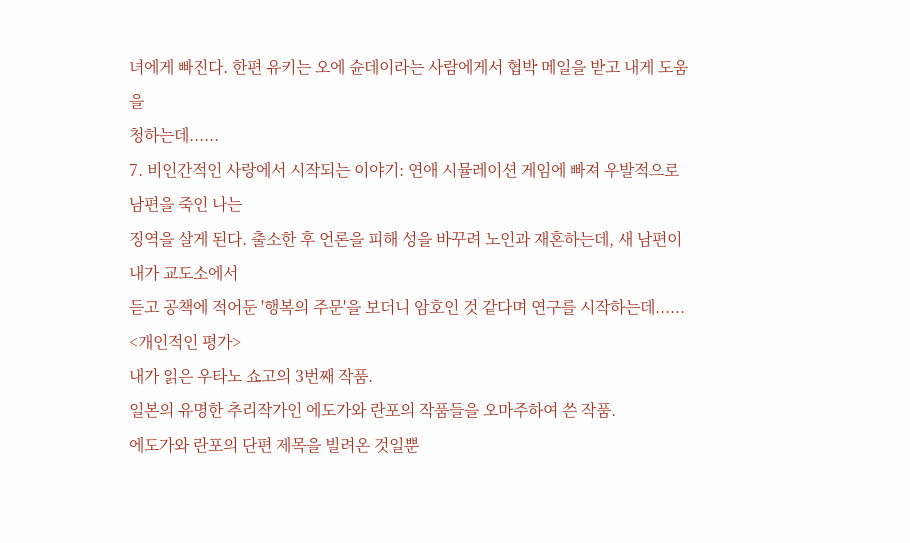녀에게 빠진다. 한편 유키는 오에 슌데이라는 사람에게서 협박 메일을 받고 내게 도움을
청하는데......
7. 비인간적인 사랑에서 시작되는 이야기: 연애 시뮬레이션 게임에 빠져 우발적으로 남편을 죽인 나는
징역을 살게 된다. 출소한 후 언론을 피해 성을 바꾸려 노인과 재혼하는데, 새 남편이 내가 교도소에서
듣고 공책에 적어둔 '행복의 주문'을 보더니 암호인 것 같다며 연구를 시작하는데......
<개인적인 평가>
내가 읽은 우타노 쇼고의 3번째 작품.
일본의 유명한 추리작가인 에도가와 란포의 작품들을 오마주하여 쓴 작품.
에도가와 란포의 단편 제목을 빌려온 것일뿐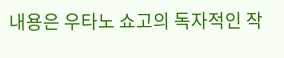내용은 우타노 쇼고의 독자적인 작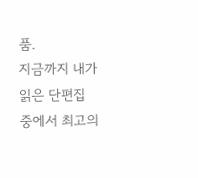품.
지금까지 내가 읽은 단편집 중에서 최고의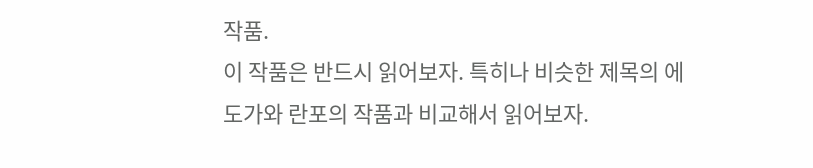작품.
이 작품은 반드시 읽어보자. 특히나 비슷한 제목의 에도가와 란포의 작품과 비교해서 읽어보자.